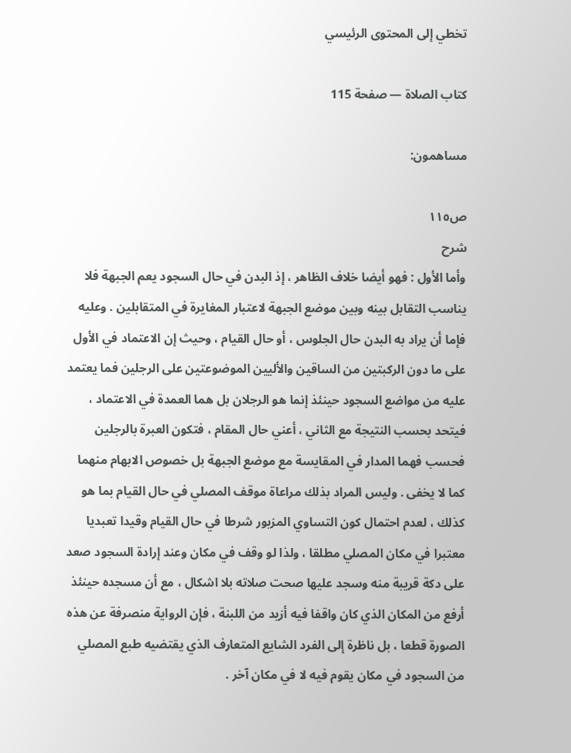تخطي إلى المحتوى الرئيسي

كتاب الصلاة — صفحة 115

مساهمون:

ص١١٥
شرح
وأما الأول : فهو أيضا خلاف الظاهر ، إذ البدن في حال السجود يعم الجبهة فلا يناسب التقابل بينه وبين موضع الجبهة لاعتبار المغايرة في المتقابلين . وعليه فإما أن يراد به البدن حال الجلوس ، أو حال القيام ، وحيث إن الاعتماد في الأول على ما دون الركبتين من الساقين والأليين الموضوعتين على الرجلين فما يعتمد عليه من مواضع السجود حينئذ إنما هو الرجلان بل هما العمدة في الاعتماد ، فيتحد بحسب النتيجة مع الثاني ، أعني حال المقام ، فتكون العبرة بالرجلين فحسب فهما المدار في المقايسة مع موضع الجبهة بل خصوص الابهام منهما كما لا يخفى . وليس المراد بذلك مراعاة موقف المصلي في حال القيام بما هو كذلك ، لعدم احتمال كون التساوي المزبور شرطا في حال القيام وقيدا تعبديا معتبرا في مكان المصلي مطلقا ، ولذا لو وقف في مكان وعند إرادة السجود صعد على دكة قريبة منه وسجد عليها صحت صلاته بلا اشكال ، مع أن مسجده حينئذ أرفع من المكان الذي كان واقفا فيه أزيد من اللبنة ، فإن الرواية منصرفة عن هذه الصورة قطعا ، بل ناظرة إلى الفرد الشايع المتعارف الذي يقتضيه طبع المصلي من السجود في مكان يقوم فيه لا في مكان آخر .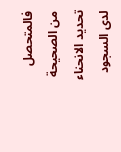فالمتحصل من الصحيحة تحديد الانحناء لدى السجود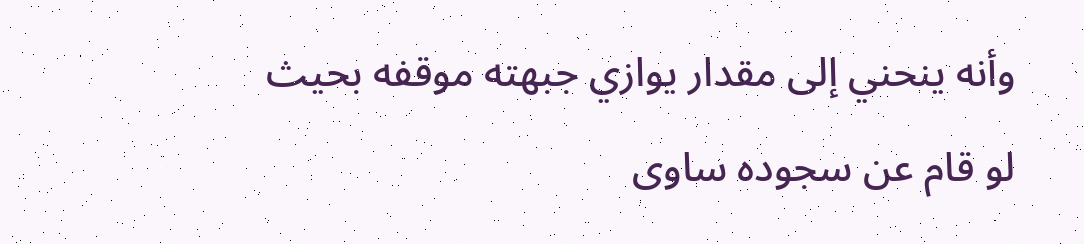وأنه ينحني إلى مقدار يوازي جبهته موقفه بحيث لو قام عن سجوده ساوى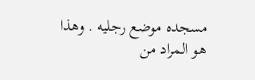مسجده موضع رجليه . وهذا هو المراد من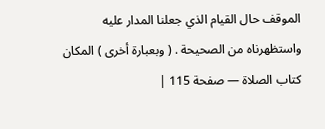الموقف حال القيام الذي جعلنا المدار عليه واستظهرناه من الصحيحة . ( وبعبارة أخرى ) المكان
كتاب الصلاة — صفحة 115 |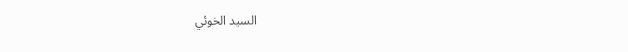السيد الخوئي